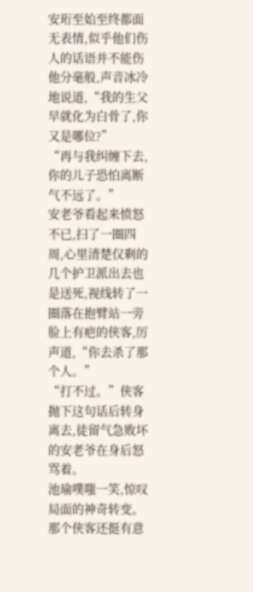安珩至始至终都面无表情,似乎他们伤人的话语并不能伤他分毫般,声音冰冷地说道,“我的生父早就化为白骨了,你又是哪位?”
“再与我纠缠下去,你的儿子恐怕离断气不远了。”
安老爷看起来愤怒不已,扫了一圈四周,心里清楚仅剩的几个护卫派出去也是送死,视线转了一圈落在抱臂站一旁脸上有疤的侠客,厉声道,“你去杀了那个人。”
“打不过。”侠客抛下这句话后转身离去,徒留气急败坏的安老爷在身后怒骂着。
池瑜噗嗤一笑,惊叹局面的神奇转变。
那个侠客还挺有意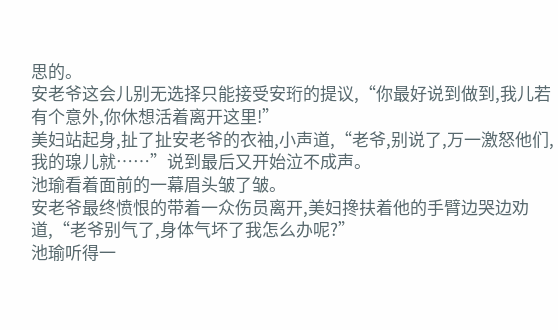思的。
安老爷这会儿别无选择只能接受安珩的提议,“你最好说到做到,我儿若有个意外,你休想活着离开这里!”
美妇站起身,扯了扯安老爷的衣袖,小声道,“老爷,别说了,万一激怒他们,我的瑔儿就……”说到最后又开始泣不成声。
池瑜看着面前的一幕眉头皱了皱。
安老爷最终愤恨的带着一众伤员离开,美妇搀扶着他的手臂边哭边劝道,“老爷别气了,身体气坏了我怎么办呢?”
池瑜听得一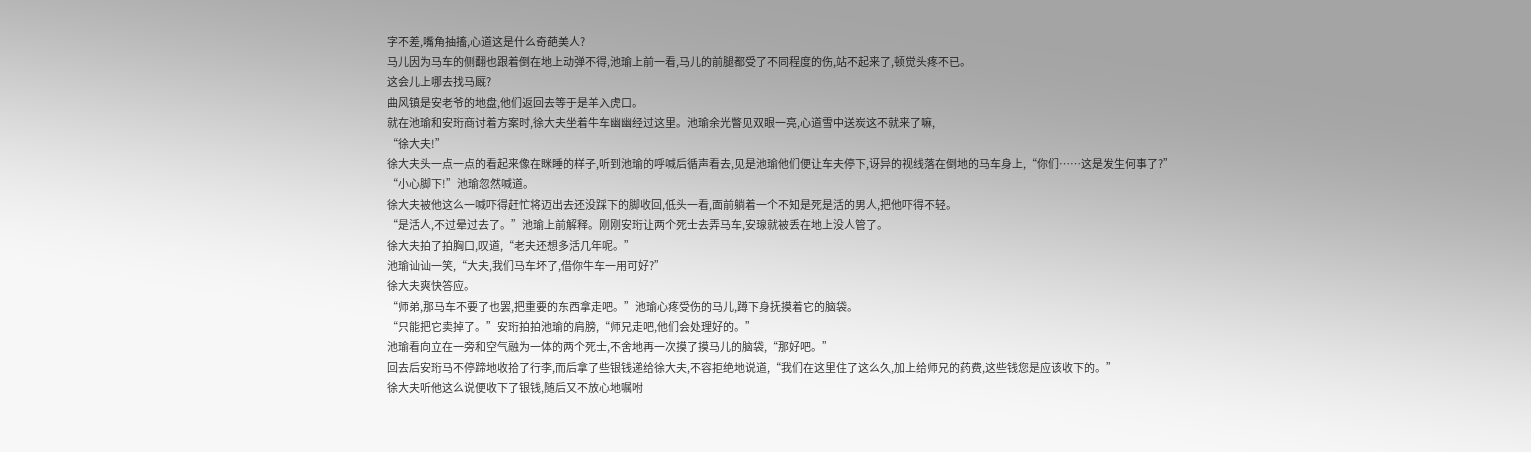字不差,嘴角抽搐,心道这是什么奇葩美人?
马儿因为马车的侧翻也跟着倒在地上动弹不得,池瑜上前一看,马儿的前腿都受了不同程度的伤,站不起来了,顿觉头疼不已。
这会儿上哪去找马厩?
曲风镇是安老爷的地盘,他们返回去等于是羊入虎口。
就在池瑜和安珩商讨着方案时,徐大夫坐着牛车幽幽经过这里。池瑜余光瞥见双眼一亮,心道雪中送炭这不就来了嘛,
“徐大夫!”
徐大夫头一点一点的看起来像在眯睡的样子,听到池瑜的呼喊后循声看去,见是池瑜他们便让车夫停下,讶异的视线落在倒地的马车身上,“你们……这是发生何事了?”
“小心脚下!”池瑜忽然喊道。
徐大夫被他这么一喊吓得赶忙将迈出去还没踩下的脚收回,低头一看,面前躺着一个不知是死是活的男人,把他吓得不轻。
“是活人,不过晕过去了。”池瑜上前解释。刚刚安珩让两个死士去弄马车,安瑔就被丢在地上没人管了。
徐大夫拍了拍胸口,叹道,“老夫还想多活几年呢。”
池瑜讪讪一笑,“大夫,我们马车坏了,借你牛车一用可好?”
徐大夫爽快答应。
“师弟,那马车不要了也罢,把重要的东西拿走吧。”池瑜心疼受伤的马儿,蹲下身抚摸着它的脑袋。
“只能把它卖掉了。”安珩拍拍池瑜的肩膀,“师兄走吧,他们会处理好的。”
池瑜看向立在一旁和空气融为一体的两个死士,不舍地再一次摸了摸马儿的脑袋,“那好吧。”
回去后安珩马不停蹄地收拾了行李,而后拿了些银钱递给徐大夫,不容拒绝地说道,“我们在这里住了这么久,加上给师兄的药费,这些钱您是应该收下的。”
徐大夫听他这么说便收下了银钱,随后又不放心地嘱咐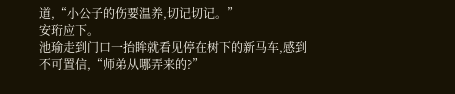道,“小公子的伤要温养,切记切记。”
安珩应下。
池瑜走到门口一抬眸就看见停在树下的新马车,感到不可置信,“师弟从哪弄来的?”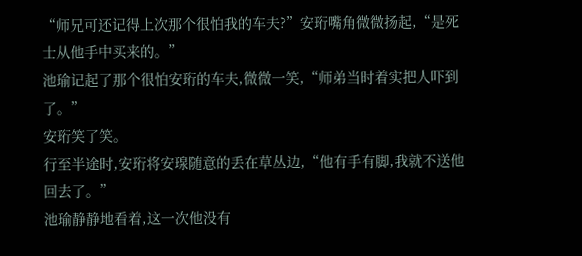“师兄可还记得上次那个很怕我的车夫?”安珩嘴角微微扬起,“是死士从他手中买来的。”
池瑜记起了那个很怕安珩的车夫,微微一笑,“师弟当时着实把人吓到了。”
安珩笑了笑。
行至半途时,安珩将安瑔随意的丢在草丛边,“他有手有脚,我就不送他回去了。”
池瑜静静地看着,这一次他没有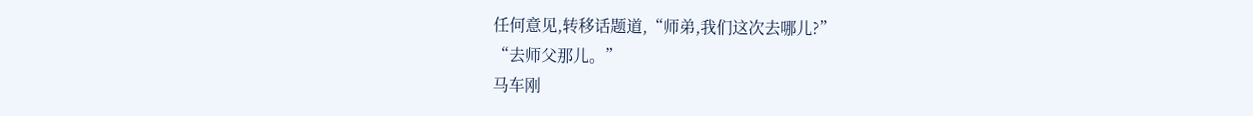任何意见,转移话题道,“师弟,我们这次去哪儿?”
“去师父那儿。”
马车刚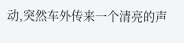动,突然车外传来一个清亮的声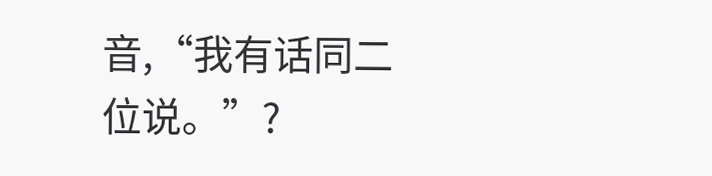音,“我有话同二位说。”?